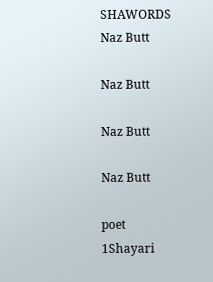SHAWORDS
Naz Butt

Naz Butt

Naz Butt

Naz Butt

poet
1Shayari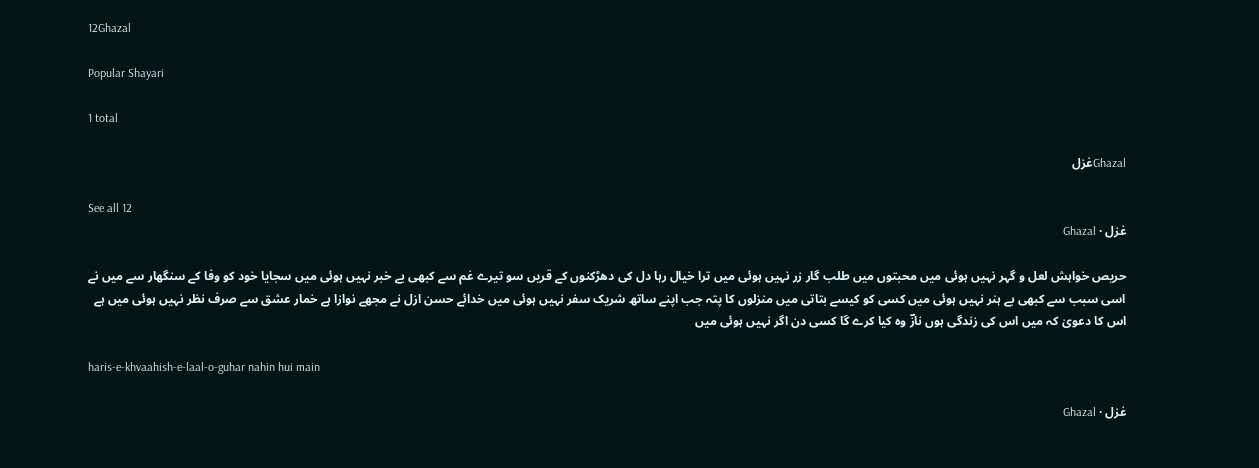12Ghazal

Popular Shayari

1 total

Ghazalغزل

See all 12
غزل · Ghazal

حریص خواہش لعل و گہر نہیں ہوئی میں محبتوں میں طلب گار زر نہیں ہوئی میں ترا خیال رہا دل کی دھڑکنوں کے قریں سو تیرے غم سے کبھی بے خبر نہیں ہوئی میں سجایا خود کو وفا کے سنگھار سے میں نے اسی سبب سے کبھی بے ہنر نہیں ہوئی میں کسی کو کیسے بتاتی میں منزلوں کا پتہ جب اپنے ساتھ شریک سفر نہیں ہوئی میں خدائے حسن ازل نے مجھے نوازا ہے خمار عشق سے صرف نظر نہیں ہوئی میں ہے اس کا دعویٰ کہ میں اس کی زندگی ہوں نازؔ وہ کیا کرے گا کسی دن اگر نہیں ہوئی میں

haris-e-khvaahish-e-laal-o-guhar nahin hui main

غزل · Ghazal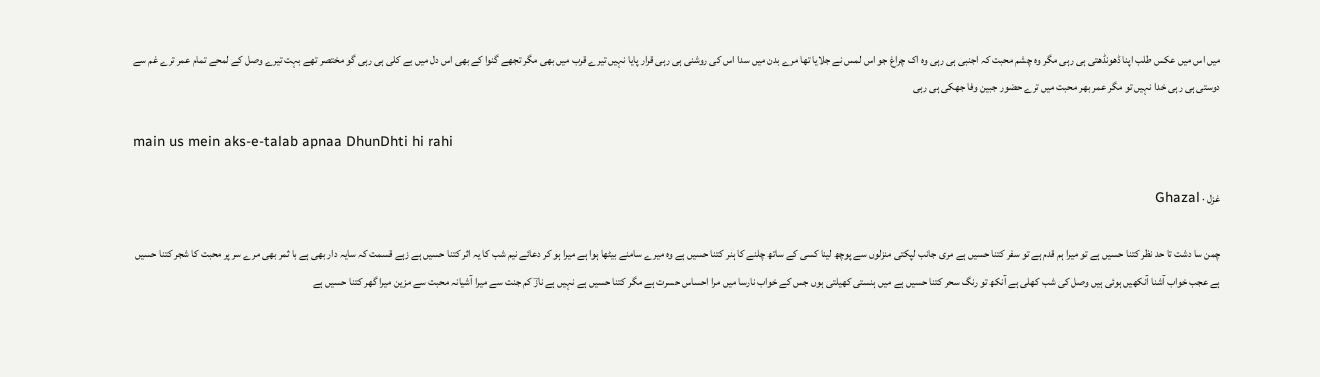میں اس میں عکس طلب اپنا ڈھونڈھتی ہی رہی مگر وہ چشم محبت کہ اجنبی ہی رہی وہ اک چراغ جو اس لمس نے جلایا تھا مرے بدن میں سدا اس کی روشنی ہی رہی قرار پایا نہیں تیرے قرب میں بھی مگر تجھے گنوا کے بھی اس دل میں بے کلی ہی رہی گو مختصر تھے بہت تیرے وصل کے لمحے تمام عمر ترے غم سے دوستی ہی رہی خدا نہیں تو مگر عمر بھر محبت میں ترے حضور جبین وفا جھکی ہی رہی

main us mein aks-e-talab apnaa DhunDhti hi rahi

غزل · Ghazal

چمن سا دشت تا حد نظر کتنا حسیں ہے تو میرا ہم قدم ہے تو سفر کتنا حسیں ہے مری جانب لپکتی منزلوں سے پوچھ لینا کسی کے ساتھ چلنے کا ہنر کتنا حسیں ہے وہ میرے سامنے بیٹھا ہوا ہے میرا ہو کر دعائے نیم شب کا یہ اثر کتنا حسیں ہے زہے قسمت کہ سایہ دار بھی ہے با ثمر بھی مرے سر پر محبت کا شجر کتنا حسیں ہے عجب خواب آشنا آنکھیں ہوئی ہیں وصل کی شب کھلی ہے آنکھ تو رنگ سحر کتنا حسیں ہے میں ہنستی کھیلتی ہوں جس کے خواب نارسا میں مرا احساس حسرت ہے مگر کتنا حسیں ہے نہیں ہے نازؔ کم جنت سے میرا آشیانہ محبت سے مزین میرا گھر کتنا حسیں ہے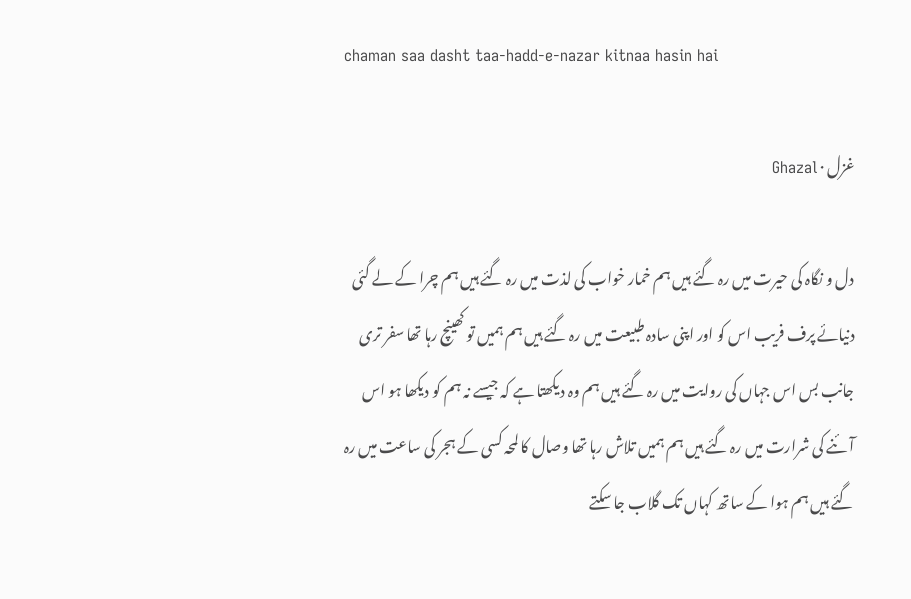chaman saa dasht taa-hadd-e-nazar kitnaa hasin hai

غزل · Ghazal

دل و نگاہ کی حیرت میں رہ گئے ہیں ہم خمار خواب کی لذت میں رہ گئے ہیں ہم چرا کے لے گئی دنیائے پرف فریب اس کو اور اپنی سادہ طبیعت میں رہ گئے ہیں ہم ہمیں تو کھینچ رہا تھا سفر تری جانب بس اس جہاں کی روایت میں رہ گئے ہیں ہم وہ دیکھتا ہے کہ جیسے نہ ہم کو دیکھا ہو اس آئنے کی شرارت میں رہ گئے ہیں ہم ہمیں تلاش رہا تھا وصال کا لمحہ کسی کے ہجر کی ساعت میں رہ گئے ہیں ہم ہوا کے ساتھ کہاں تک گلاب جا سکتے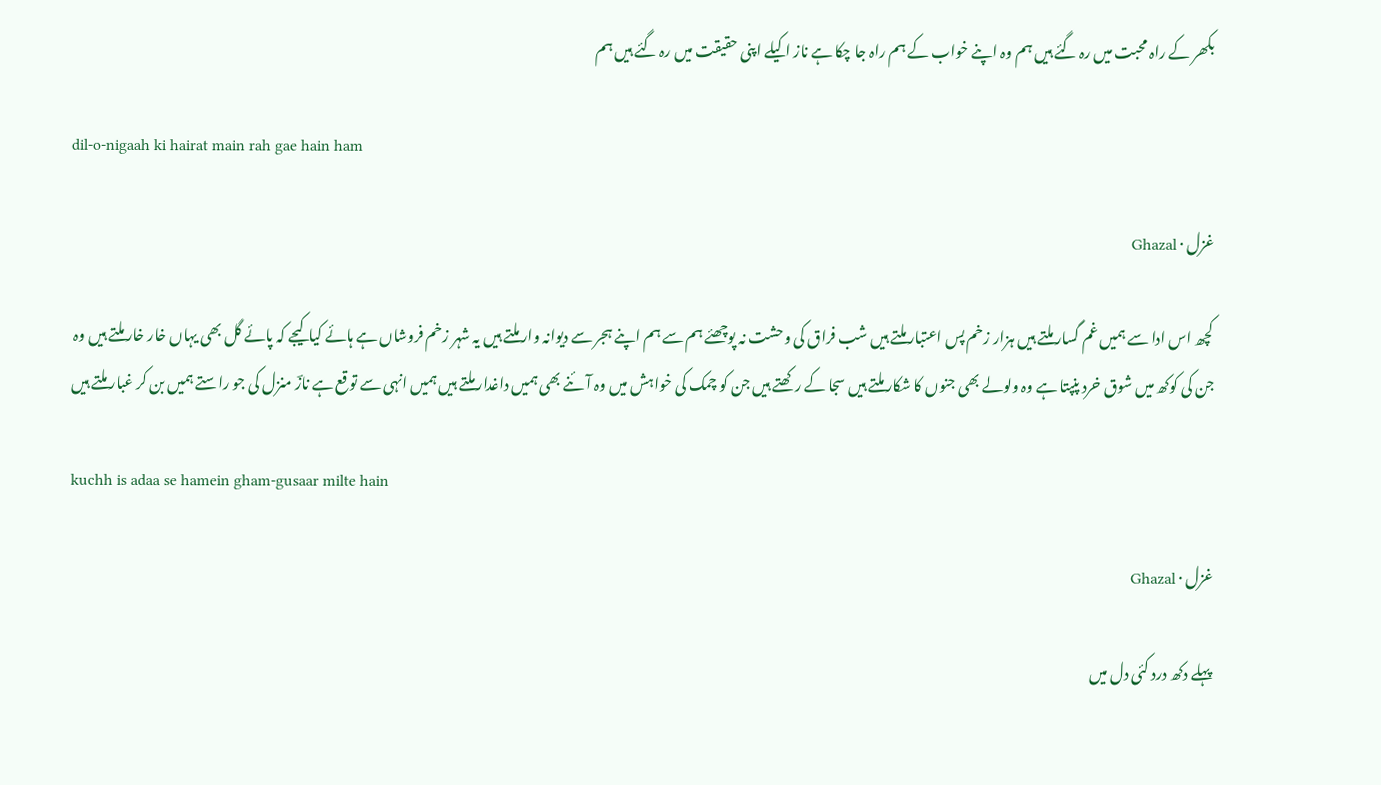بکھر کے راہ محبت میں رہ گئے ہیں ہم وہ اپنے خواب کے ہم راہ جا چکا ہے ناز اکیلے اپنی حقیقت میں رہ گئے ہیں ہم

dil-o-nigaah ki hairat main rah gae hain ham

غزل · Ghazal

کچھ اس ادا سے ہمیں غم گسار ملتے ہیں ہزار زخم پس اعتبار ملتے ہیں شب فراق کی وحشت نہ پوچھئے ہم سے ہم اپنے ہجر سے دیوانہ وار ملتے ہیں یہ شہر زخم فروشاں ہے ہائے کیا کیجے کہ پائے گل بھی یہاں خار خار ملتے ہیں وہ جن کی کوکھ میں شوق خرد پنپتا ہے وہ ولولے بھی جنوں کا شکار ملتے ہیں سجا کے رکھتے ہیں جن کو چمک کی خواہش میں وہ آئنے بھی ہمیں داغدار ملتے ہیں ہمیں انہی سے توقع ہے نازؔ منزل کی جو راستے ہمیں بن کر غبار ملتے ہیں

kuchh is adaa se hamein gham-gusaar milte hain

غزل · Ghazal

پہلے دکھ درد کئی دل میں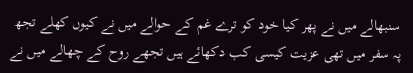سنبھالے میں نے پھر کیا خود کو ترے غم کے حوالے میں نے کیوں کھلے تجھ پہ سفر میں تھی عزیت کیسی کب دکھائے ہیں تجھے روح کے چھالے میں نے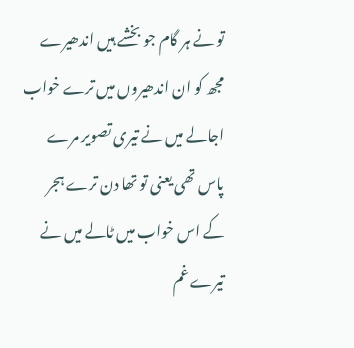تو نے ہر گام جو بخشے ہیں اندھیرے مجھ کو ان اندھیروں میں ترے خواب اجالے میں نے تیری تصویر مرے پاس تھی یعنی تو تھا دن ترے ہجر کے اس خواب میں ٹالے میں نے تیرے غم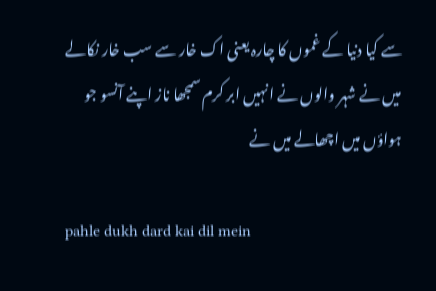سے کیا دنیا کے غموں کا چارہ یعنی اک خار سے سب خار نکالے میں نے شہر والوں نے انہیں ابر کرم سمجھا ناز اپنے آنسو جو ہواؤں میں اچھالے میں نے

pahle dukh dard kai dil mein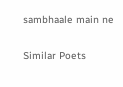sambhaale main ne

Similar Poets